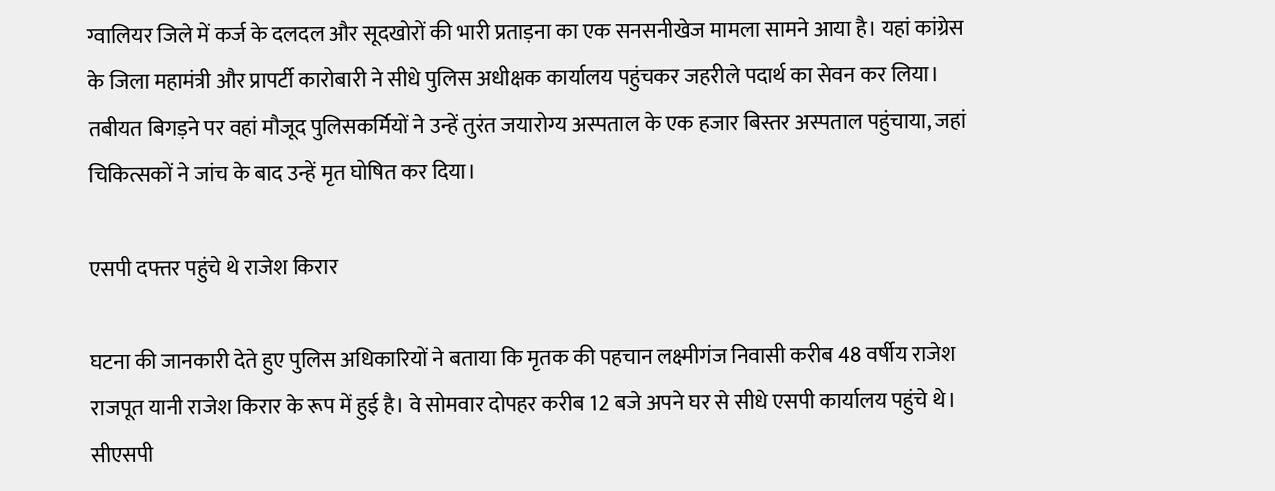ग्वालियर जिले में कर्ज के दलदल और सूदखोरों की भारी प्रताड़ना का एक सनसनीखेज मामला सामने आया है। यहां कांग्रेस के जिला महामंत्री और प्रापर्टी कारोबारी ने सीधे पुलिस अधीक्षक कार्यालय पहुंचकर जहरीले पदार्थ का सेवन कर लिया। तबीयत बिगड़ने पर वहां मौजूद पुलिसकर्मियों ने उन्हें तुरंत जयारोग्य अस्पताल के एक हजार बिस्तर अस्पताल पहुंचाया, जहां चिकित्सकों ने जांच के बाद उन्हें मृत घोषित कर दिया।

एसपी दफ्तर पहुंचे थे राजेश किरार

घटना की जानकारी देते हुए पुलिस अधिकारियों ने बताया कि मृतक की पहचान लक्ष्मीगंज निवासी करीब 48 वर्षीय राजेश राजपूत यानी राजेश किरार के रूप में हुई है। वे सोमवार दोपहर करीब 12 बजे अपने घर से सीधे एसपी कार्यालय पहुंचे थे। सीएसपी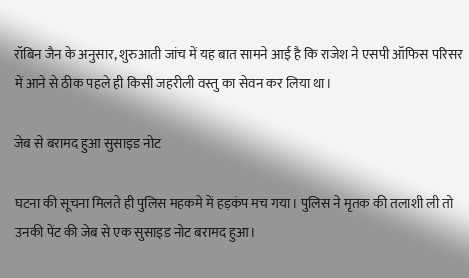रॉबिन जैन के अनुसार, शुरुआती जांच में यह बात सामने आई है कि राजेश ने एसपी ऑफिस परिसर में आने से ठीक पहले ही किसी जहरीली वस्तु का सेवन कर लिया था।

जेब से बरामद हुआ सुसाइड नोट

घटना की सूचना मिलते ही पुलिस महकमे में हड़कंप मच गया। पुलिस ने मृतक की तलाशी ली तो उनकी पेंट की जेब से एक सुसाइड नोट बरामद हुआ।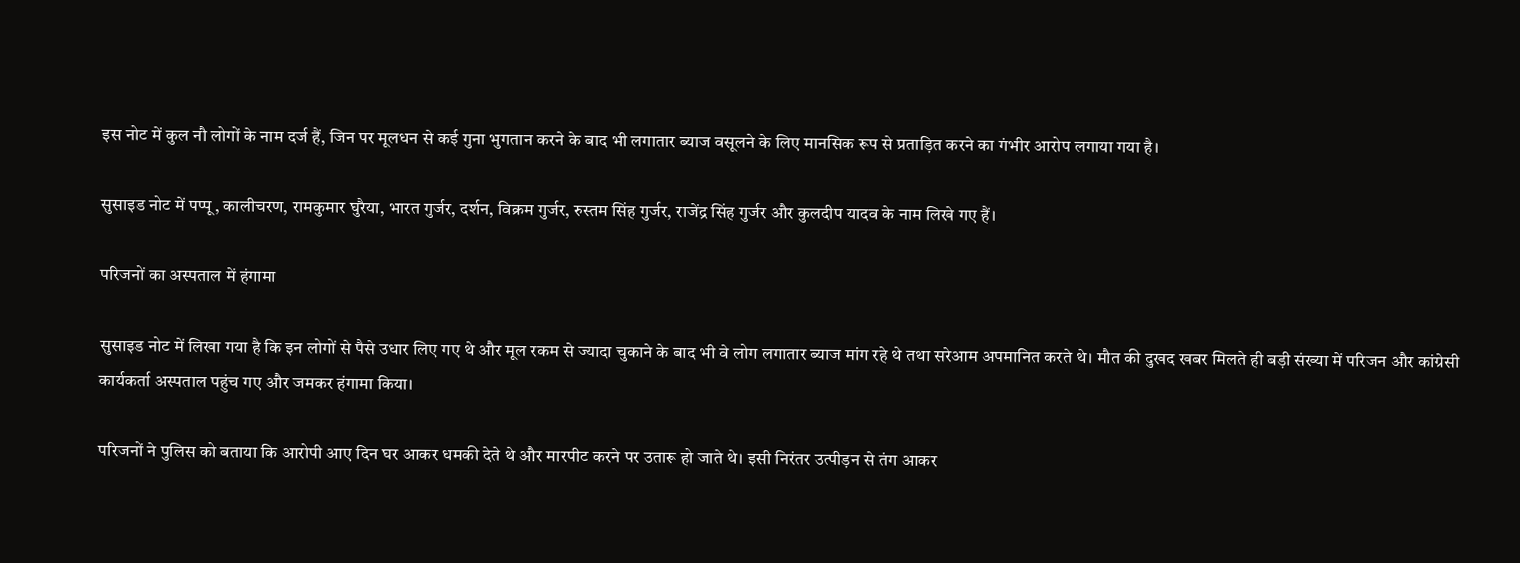इस नोट में कुल नौ लोगों के नाम दर्ज हैं, जिन पर मूलधन से कई गुना भुगतान करने के बाद भी लगातार ब्याज वसूलने के लिए मानसिक रूप से प्रताड़ित करने का गंभीर आरोप लगाया गया है।

सुसाइड नोट में पप्पू, कालीचरण, रामकुमार घुरैया, भारत गुर्जर, दर्शन, विक्रम गुर्जर, रुस्तम सिंह गुर्जर, राजेंद्र सिंह गुर्जर और कुलदीप यादव के नाम लिखे गए हैं।

परिजनों का अस्पताल में हंगामा

सुसाइड नोट में लिखा गया है कि इन लोगों से पैसे उधार लिए गए थे और मूल रकम से ज्यादा चुकाने के बाद भी वे लोग लगातार ब्याज मांग रहे थे तथा सरेआम अपमानित करते थे। मौत की दुखद खबर मिलते ही बड़ी संख्या में परिजन और कांग्रेसी कार्यकर्ता अस्पताल पहुंच गए और जमकर हंगामा किया।

परिजनों ने पुलिस को बताया कि आरोपी आए दिन घर आकर धमकी देते थे और मारपीट करने पर उतारू हो जाते थे। इसी निरंतर उत्पीड़न से तंग आकर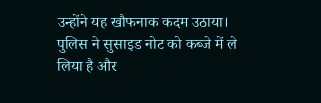उन्होंने यह खौफनाक कदम उठाया। पुलिस ने सुसाइड नोट को कब्जे में ले लिया है और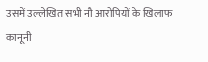उसमें उल्लेखित सभी नौ आरोपियों के खिलाफ कानूनी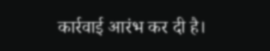कार्रवाई आरंभ कर दी है।